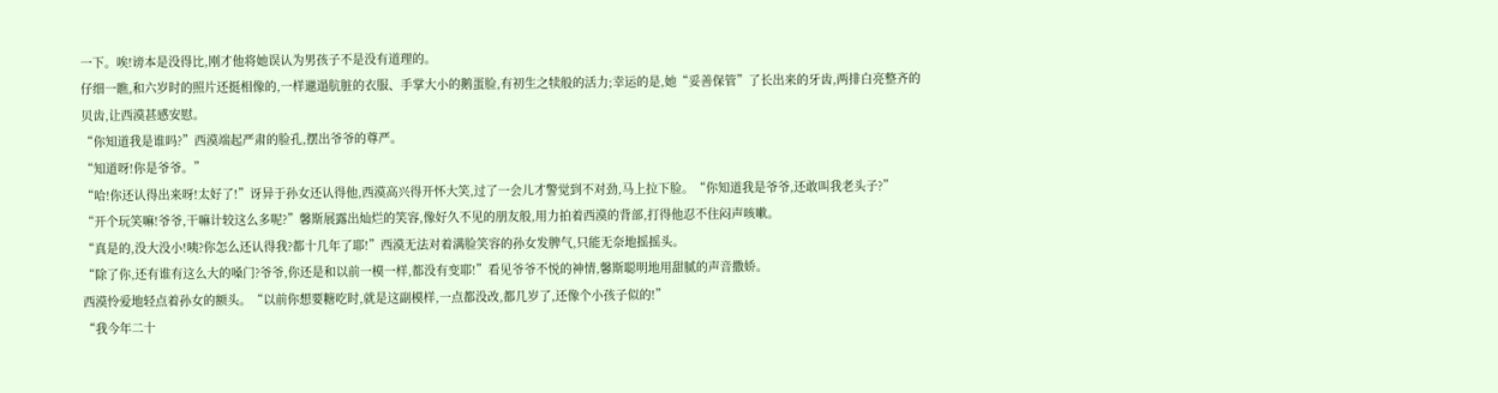一下。唉!谤本是没得比,刚才他将她误认为男孩子不是没有道理的。
仔细一瞧,和六岁时的照片还挺相像的,一样邋遢肮脏的衣服、手掌大小的鹅蛋脸,有初生之犊般的活力;幸运的是,她“妥善保管”了长出来的牙齿,两排白亮整齐的贝齿,让西漠甚感安慰。
“你知道我是谁吗?”西漠端起严肃的脸孔,摆出爷爷的尊严。
“知道呀!你是爷爷。”
“哈!你还认得出来呀!太好了!”讶异于孙女还认得他,西漠高兴得开怀大笑,过了一会儿才警觉到不对劲,马上拉下脸。“你知道我是爷爷,还敢叫我老头子?”
“开个玩笑嘛!爷爷,干嘛计较这么多呢?”馨斯展露出灿烂的笑容,像好久不见的朋友般,用力拍着西漠的背部,打得他忍不住闷声咳嗽。
“真是的,没大没小!咦?你怎么还认得我?都十几年了耶!”西漠无法对着满脸笑容的孙女发脾气,只能无奈地摇摇头。
“除了你,还有谁有这么大的嗓门?爷爷,你还是和以前一模一样,都没有变耶!”看见爷爷不悦的神情,馨斯聪明地用甜腻的声音撒娇。
西漠怜爱地轻点着孙女的额头。“以前你想要糖吃时,就是这副模样,一点都没改,都几岁了,还像个小孩子似的!”
“我今年二十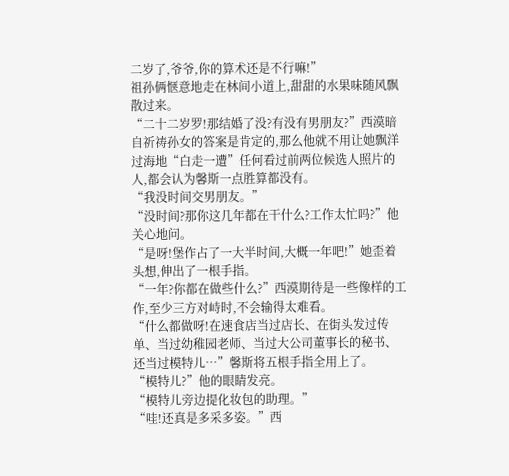二岁了,爷爷,你的算术还是不行嘛!”
祖孙俩惬意地走在林间小道上,甜甜的水果味随风飘散过来。
“二十二岁罗!那结婚了没?有没有男朋友?”西漠暗自祈祷孙女的答案是肯定的,那么他就不用让她飘洋过海地“白走一遭”任何看过前两位候选人照片的人,都会认为馨斯一点胜算都没有。
“我没时间交男朋友。”
“没时间?那你这几年都在干什么?工作太忙吗?”他关心地问。
“是呀!堡作占了一大半时间,大概一年吧!”她歪着头想,伸出了一根手指。
“一年?你都在做些什么?”西漠期待是一些像样的工作,至少三方对峙时,不会输得太难看。
“什么都做呀!在速食店当过店长、在街头发过传单、当过幼稚园老师、当过大公司董事长的秘书、还当过模特儿…”馨斯将五根手指全用上了。
“模特儿?”他的眼睛发亮。
“模特儿旁边提化妆包的助理。”
“哇!还真是多采多姿。”西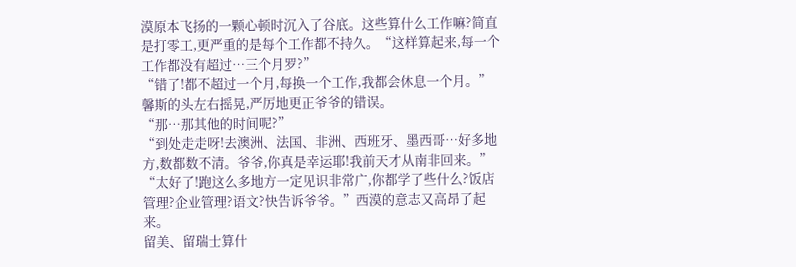漠原本飞扬的一颗心顿时沉入了谷底。这些算什么工作嘛?简直是打零工,更严重的是每个工作都不持久。“这样算起来,每一个工作都没有超过…三个月罗?”
“错了!都不超过一个月,每换一个工作,我都会休息一个月。”馨斯的头左右摇晃,严厉地更正爷爷的错误。
“那…那其他的时间呢?”
“到处走走呀!去澳洲、法国、非洲、西班牙、墨西哥…好多地方,数都数不清。爷爷,你真是幸运耶!我前天才从南非回来。”
“太好了!跑这么多地方一定见识非常广,你都学了些什么?饭店管理?企业管理?语文?快告诉爷爷。”西漠的意志又高昂了起来。
留美、留瑞士算什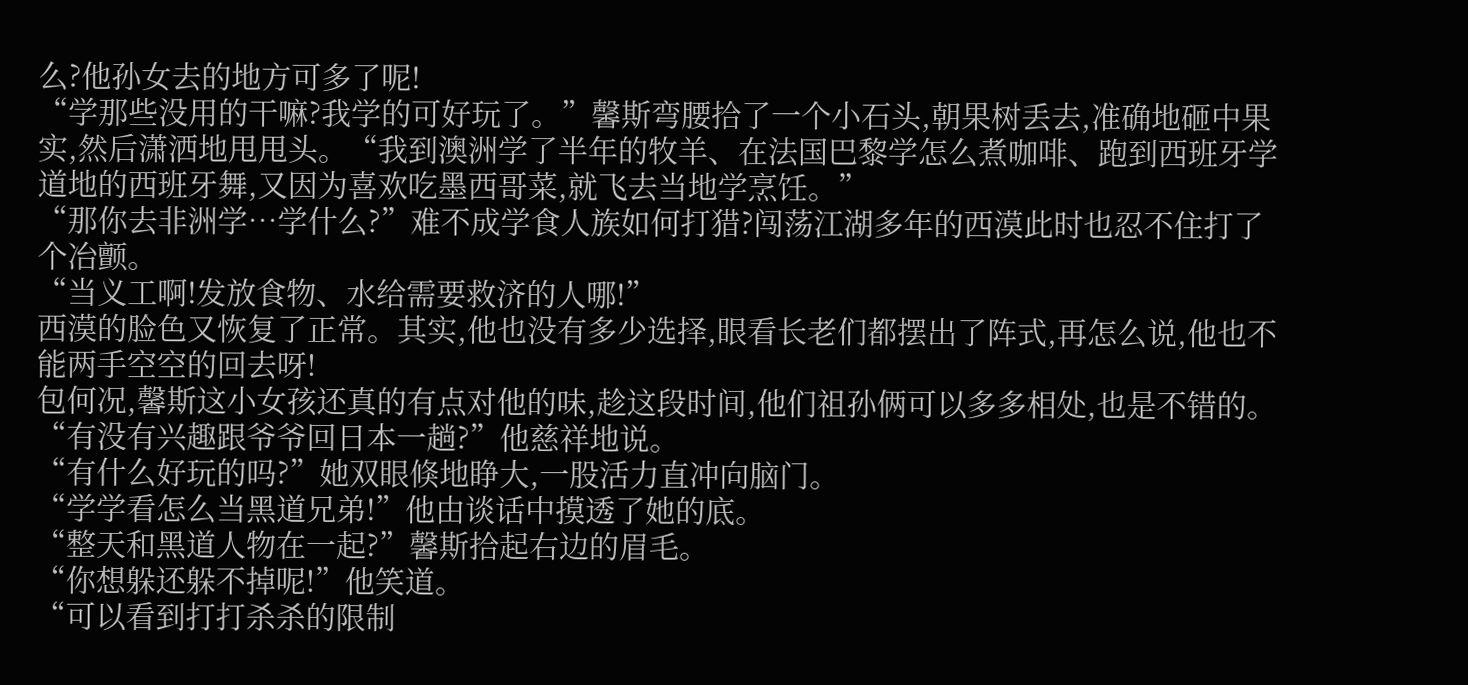么?他孙女去的地方可多了呢!
“学那些没用的干嘛?我学的可好玩了。”馨斯弯腰拾了一个小石头,朝果树丢去,准确地砸中果实,然后潇洒地甩甩头。“我到澳洲学了半年的牧羊、在法国巴黎学怎么煮咖啡、跑到西班牙学道地的西班牙舞,又因为喜欢吃墨西哥菜,就飞去当地学烹饪。”
“那你去非洲学…学什么?”难不成学食人族如何打猎?闯荡江湖多年的西漠此时也忍不住打了个冶颤。
“当义工啊!发放食物、水给需要救济的人哪!”
西漠的脸色又恢复了正常。其实,他也没有多少选择,眼看长老们都摆出了阵式,再怎么说,他也不能两手空空的回去呀!
包何况,馨斯这小女孩还真的有点对他的味,趁这段时间,他们祖孙俩可以多多相处,也是不错的。
“有没有兴趣跟爷爷回日本一趟?”他慈祥地说。
“有什么好玩的吗?”她双眼倏地睁大,一股活力直冲向脑门。
“学学看怎么当黑道兄弟!”他由谈话中摸透了她的底。
“整天和黑道人物在一起?”馨斯拾起右边的眉毛。
“你想躲还躲不掉呢!”他笑道。
“可以看到打打杀杀的限制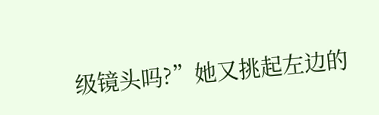级镜头吗?”她又挑起左边的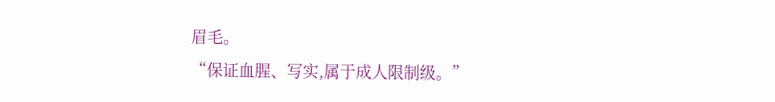眉毛。
“保证血腥、写实,属于成人限制级。”